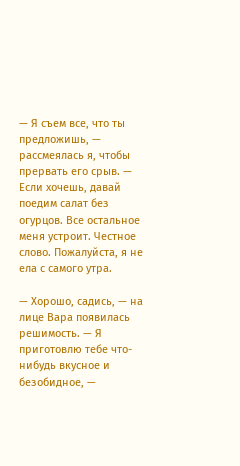— Я съем все, что ты предложишь, — рассмеялась я, чтобы прервать его срыв. — Если хочешь, давай поедим салат без огурцов. Все остальное меня устроит. Честное слово. Пожалуйста, я не ела с самого утра.

— Хорошо, садись, — на лице Вара появилась решимость. — Я приготовлю тебе что-нибудь вкусное и безобидное, —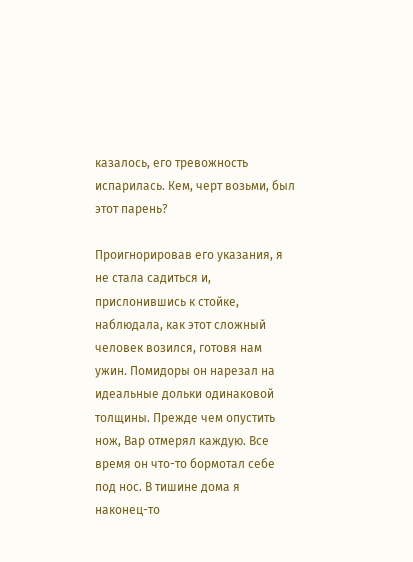казалось, его тревожность испарилась. Кем, черт возьми, был этот парень?

Проигнорировав его указания, я не стала садиться и, прислонившись к стойке, наблюдала, как этот сложный человек возился, готовя нам ужин. Помидоры он нарезал на идеальные дольки одинаковой толщины. Прежде чем опустить нож, Вар отмерял каждую. Все время он что-то бормотал себе под нос. В тишине дома я наконец-то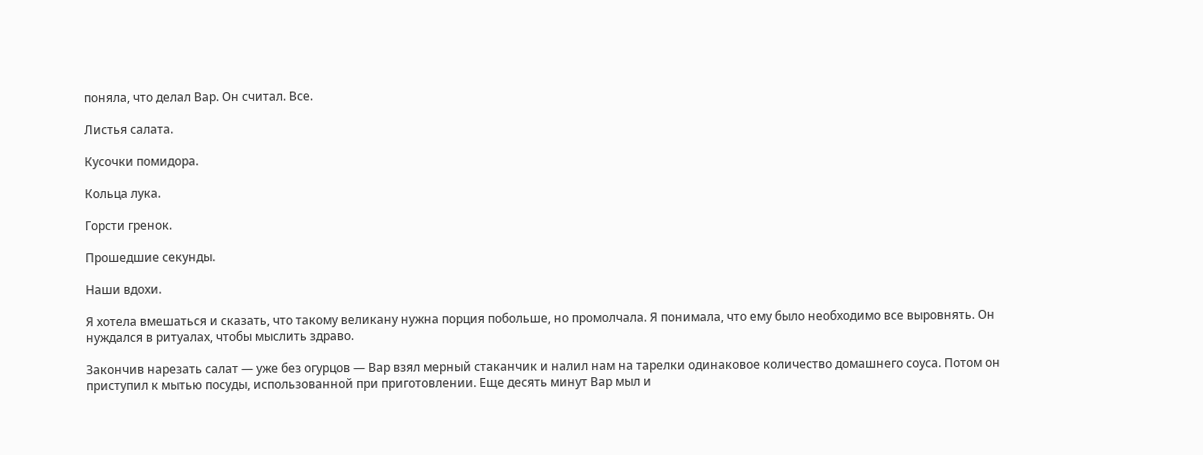поняла, что делал Вар. Он считал. Все.

Листья салата.

Кусочки помидора.

Кольца лука.

Горсти гренок.

Прошедшие секунды.

Наши вдохи.

Я хотела вмешаться и сказать, что такому великану нужна порция побольше, но промолчала. Я понимала, что ему было необходимо все выровнять. Он нуждался в ритуалах, чтобы мыслить здраво.

Закончив нарезать салат — уже без огурцов — Вар взял мерный стаканчик и налил нам на тарелки одинаковое количество домашнего соуса. Потом он приступил к мытью посуды, использованной при приготовлении. Еще десять минут Вар мыл и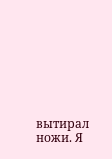вытирал ножи. Я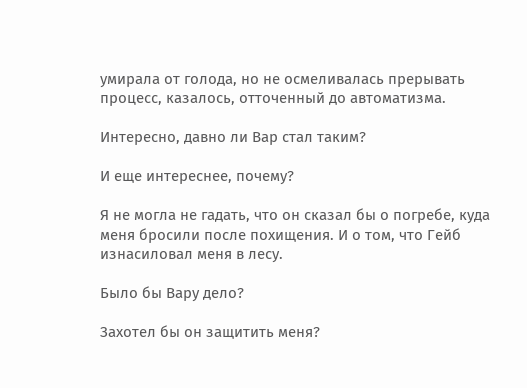умирала от голода, но не осмеливалась прерывать процесс, казалось, отточенный до автоматизма.

Интересно, давно ли Вар стал таким?

И еще интереснее, почему?

Я не могла не гадать, что он сказал бы о погребе, куда меня бросили после похищения. И о том, что Гейб изнасиловал меня в лесу.

Было бы Вару дело?

Захотел бы он защитить меня?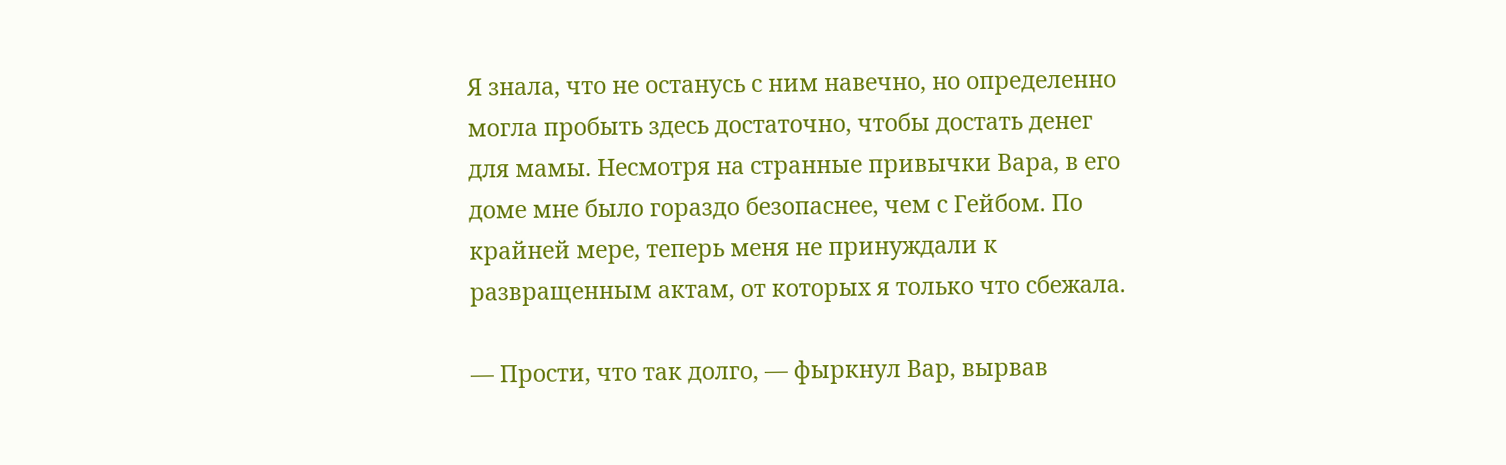Я знала, что не останусь с ним навечно, но определенно могла пробыть здесь достаточно, чтобы достать денег для мамы. Несмотря на странные привычки Вара, в его доме мне было гораздо безопаснее, чем с Гейбом. По крайней мере, теперь меня не принуждали к развращенным актам, от которых я только что сбежала.

— Прости, что так долго, — фыркнул Вар, вырвав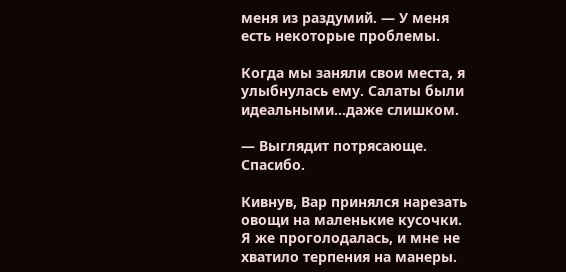меня из раздумий. — У меня есть некоторые проблемы.

Когда мы заняли свои места, я улыбнулась ему. Салаты были идеальными…даже слишком.

— Выглядит потрясающе. Спасибо.

Кивнув, Вар принялся нарезать овощи на маленькие кусочки. Я же проголодалась, и мне не хватило терпения на манеры.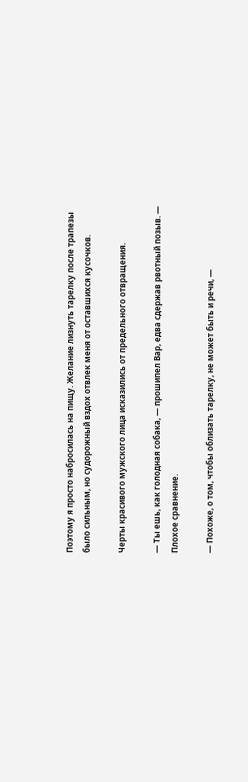Поэтому я просто набросилась на пищу. Желание лизнуть тарелку после трапезы было сильным, но судорожный вздох отвлек меня от оставшихся кусочков.

Черты красивого мужского лица исказились от предельного отвращения.

— Ты ешь, как голодная собака, — прошипел Вар, едва сдержав рвотный позыв. — Плохое сравнение.

— Похоже, о том, чтобы облизать тарелку, не может быть и речи, —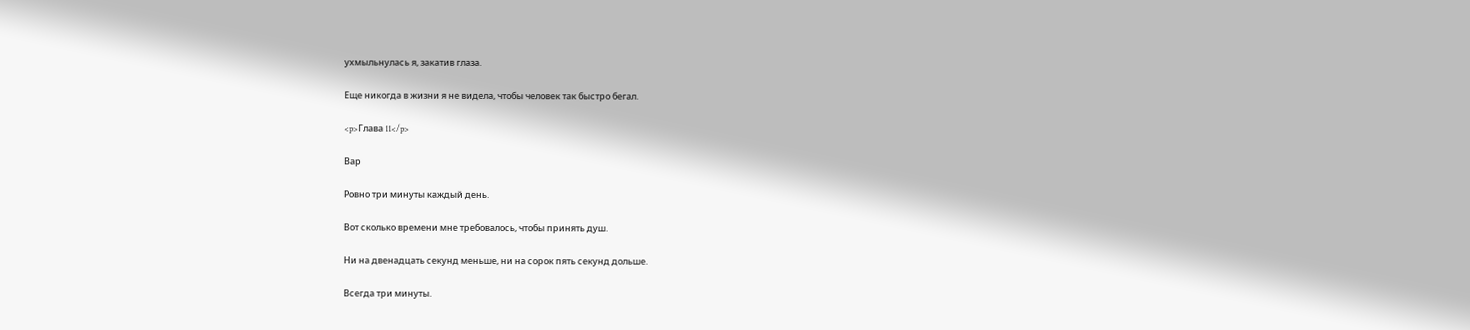ухмыльнулась я, закатив глаза.

Еще никогда в жизни я не видела, чтобы человек так быстро бегал.

<p>Глава 11</p>

Вар

Ровно три минуты каждый день.

Вот сколько времени мне требовалось, чтобы принять душ.

Ни на двенадцать секунд меньше, ни на сорок пять секунд дольше.

Всегда три минуты.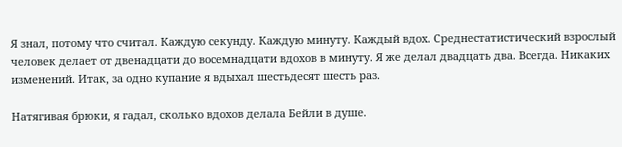Я знал, потому что считал. Каждую секунду. Каждую минуту. Каждый вдох. Среднестатистический взрослый человек делает от двенадцати до восемнадцати вдохов в минуту. Я же делал двадцать два. Всегда. Никаких изменений. Итак, за одно купание я вдыхал шестьдесят шесть раз.

Натягивая брюки, я гадал, сколько вдохов делала Бейли в душе.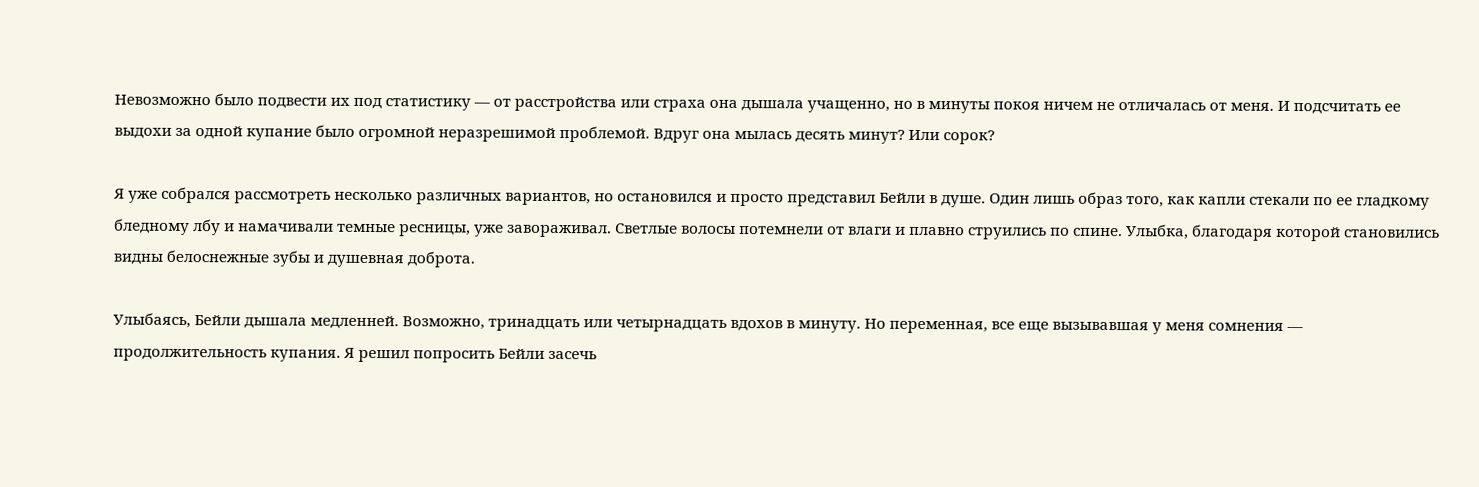Невозможно было подвести их под статистику — от расстройства или страха она дышала учащенно, но в минуты покоя ничем не отличалась от меня. И подсчитать ее выдохи за одной купание было огромной неразрешимой проблемой. Вдруг она мылась десять минут? Или сорок?

Я уже собрался рассмотреть несколько различных вариантов, но остановился и просто представил Бейли в душе. Один лишь образ того, как капли стекали по ее гладкому бледному лбу и намачивали темные ресницы, уже завораживал. Светлые волосы потемнели от влаги и плавно струились по спине. Улыбка, благодаря которой становились видны белоснежные зубы и душевная доброта.

Улыбаясь, Бейли дышала медленней. Возможно, тринадцать или четырнадцать вдохов в минуту. Но переменная, все еще вызывавшая у меня сомнения — продолжительность купания. Я решил попросить Бейли засечь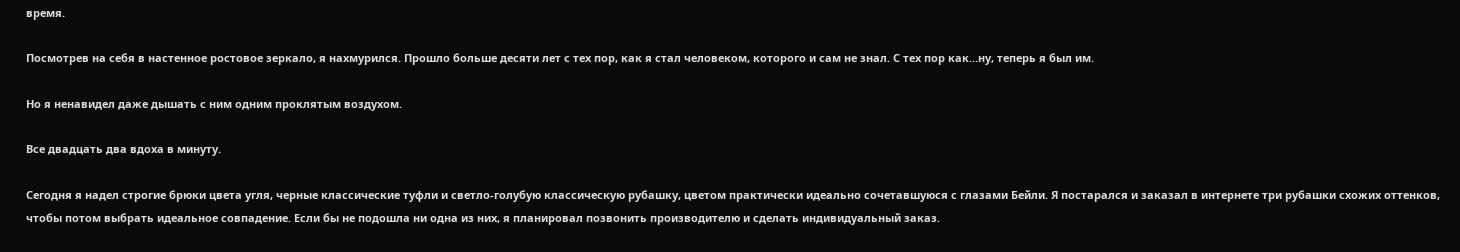время.

Посмотрев на себя в настенное ростовое зеркало, я нахмурился. Прошло больше десяти лет с тех пор, как я стал человеком, которого и сам не знал. С тех пор как…ну, теперь я был им.

Но я ненавидел даже дышать с ним одним проклятым воздухом.

Все двадцать два вдоха в минуту.

Сегодня я надел строгие брюки цвета угля, черные классические туфли и светло-голубую классическую рубашку, цветом практически идеально сочетавшуюся с глазами Бейли. Я постарался и заказал в интернете три рубашки схожих оттенков, чтобы потом выбрать идеальное совпадение. Если бы не подошла ни одна из них, я планировал позвонить производителю и сделать индивидуальный заказ.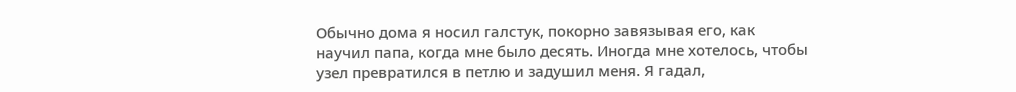Обычно дома я носил галстук, покорно завязывая его, как научил папа, когда мне было десять. Иногда мне хотелось, чтобы узел превратился в петлю и задушил меня. Я гадал,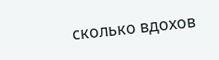сколько вдохов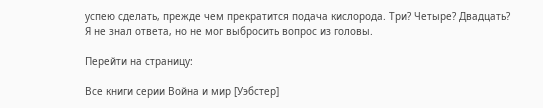успею сделать, прежде чем прекратится подача кислорода. Три? Четыре? Двадцать? Я не знал ответа, но не мог выбросить вопрос из головы.

Перейти на страницу:

Все книги серии Война и мир [Уэбстер]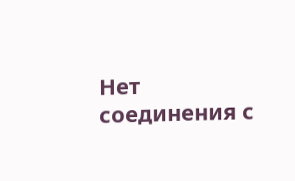Нет соединения с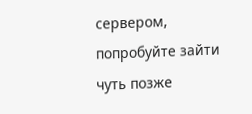сервером, попробуйте зайти чуть позже